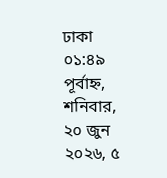ঢাকা ০১:৪৯ পূর্বাহ্ন, শনিবার, ২০ জুন ২০২৬, ৫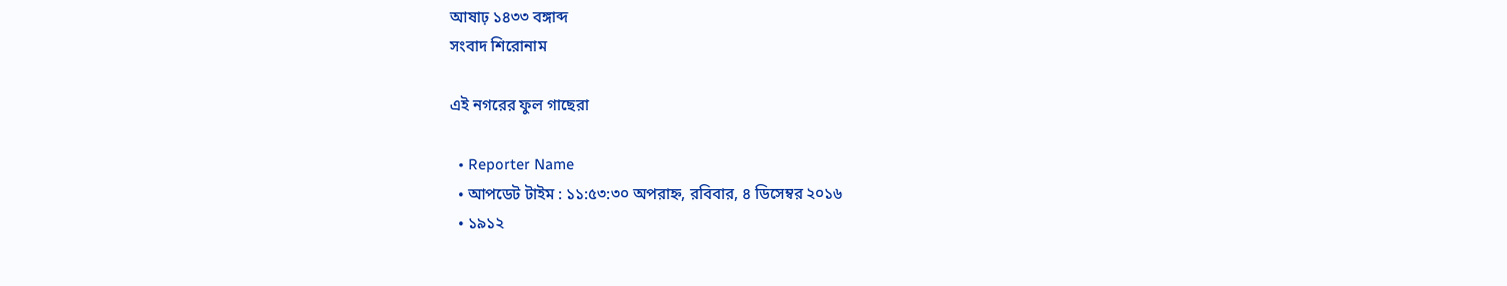আষাঢ় ১৪৩৩ বঙ্গাব্দ
সংবাদ শিরোনাম

এই নগরের ফুল গাছেরা

  • Reporter Name
  • আপডেট টাইম : ১১:৫৩:৩০ অপরাহ্ন, রবিবার, ৪ ডিসেম্বর ২০১৬
  • ১৯১২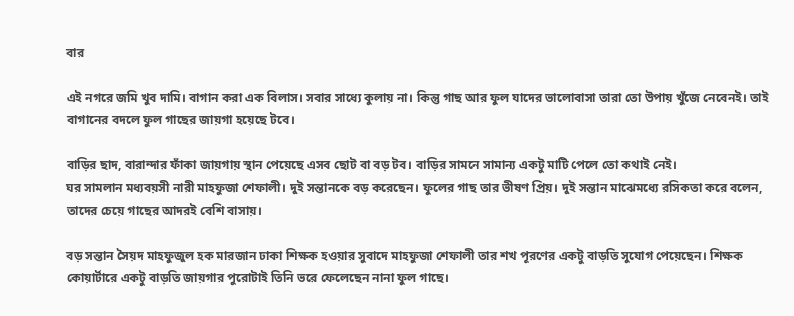বার

এই নগরে জমি খুব দামি। বাগান করা এক বিলাস। সবার সাধ্যে কুলায় না। কিন্তু গাছ আর ফুল যাদের ভালোবাসা তারা তো উপায় খুঁজে নেবেনই। তাই বাগানের বদলে ফুল গাছের জায়গা হয়েছে টবে।

বাড়ির ছাদ, বারান্দার ফাঁকা জায়গায় স্থান পেয়েছে এসব ছোট বা বড় টব। বাড়ির সামনে সামান্য একটু মাটি পেলে তো কথাই নেই।
ঘর সামলান মধ্যবয়সী নারী মাহফুজা শেফালী। দুই সন্তানকে বড় করেছেন। ফুলের গাছ তার ভীষণ প্রিয়। দুই সন্তান মাঝেমধ্যে রসিকতা করে বলেন, তাদের চেয়ে গাছের আদরই বেশি বাসায়।

বড় সন্তান সৈয়দ মাহফুজুল হক মারজান ঢাকা শিক্ষক হওয়ার সুবাদে মাহফুজা শেফালী তার শখ পূরণের একটু বাড়তি সুযোগ পেয়েছেন। শিক্ষক কোয়ার্টারে একটু বাড়তি জায়গার পুরোটাই তিনি ভরে ফেলেছেন নানা ফুল গাছে।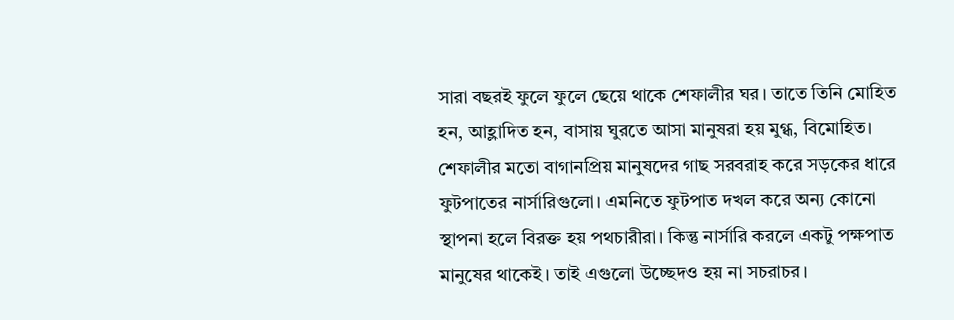সারা বছরই ফুলে ফুলে ছেয়ে থাকে শেফালীর ঘর। তাতে তিনি মোহিত হন, আহ্লাদিত হন, বাসায় ঘুরতে আসা মানুষরা হয় মুগ্ধ, বিমোহিত।
শেফালীর মতো বাগানপ্রিয় মানুষদের গাছ সরবরাহ করে সড়কের ধারে ফুটপাতের নার্সারিগুলো। এমনিতে ফুটপাত দখল করে অন্য কোনো স্থাপনা হলে বিরক্ত হয় পথচারীরা। কিন্তু নার্সারি করলে একটু পক্ষপাত মানুষের থাকেই। তাই এগুলো উচ্ছেদও হয় না সচরাচর।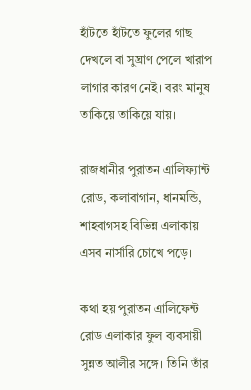হাঁটতে হাঁটতে ফুলের গাছ দেখলে বা সুঘ্রাণ পেলে খারাপ লাগার কারণ নেই। বরং মানুষ তাকিয়ে তাকিয়ে যায়।

রাজধানীর পুরাতন এালিফ্যান্ট রোড, কলাবাগান, ধানমন্ডি, শাহবাগসহ বিভিন্ন এলাকায় এসব নার্সারি চোখে পড়ে।

কথা হয় পুরাতন এালিফেন্ট রোড এলাকার ফুল ব্যবসায়ী সুন্নত আলীর সঙ্গে। তিনি তাঁর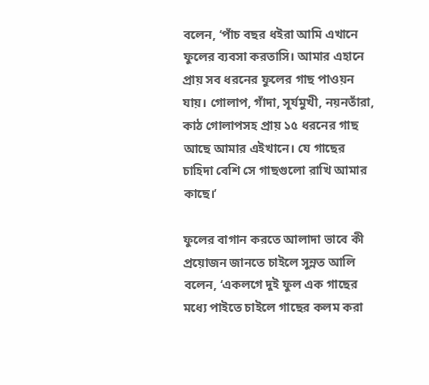বলেন, ‘পাঁচ বছর ধইরা আমি এখানে ফুলের ব্যবসা করতাসি। আমার এহানে প্রায় সব ধরনের ফুলের গাছ পাওয়ন যায়। গোলাপ, গাঁদা, সূর্যমুখী, নয়নতাঁরা, কাঠ গোলাপসহ প্রায় ১৫ ধরনের গাছ আছে আমার এইখানে। যে গাছের চাহিদা বেশি সে গাছগুলো রাখি আমার কাছে।’

ফুলের বাগান করতে আলাদা ভাবে কী প্রয়োজন জানতে চাইলে সুন্নত আলি বলেন, ‘একলগে দুই ফুল এক গাছের মধ্যে পাইতে চাইলে গাছের কলম করা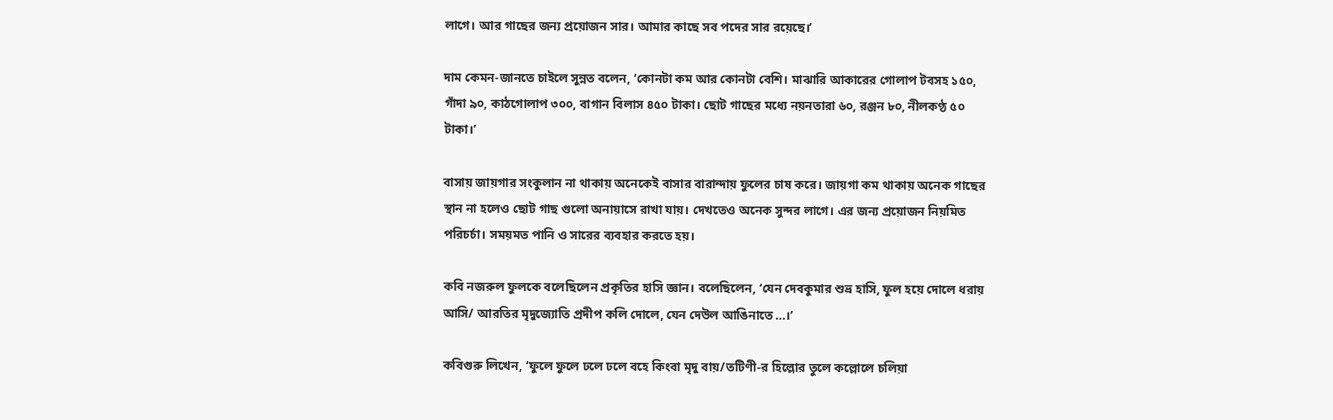লাগে। আর গাছের জন্য প্রয়োজন সার। আমার কাছে সব পদের সার রয়েছে।’

দাম কেমন-জানতে চাইলে সুন্নত বলেন, ‘কোনটা কম আর কোনটা বেশি। মাঝারি আকারের গোলাপ টবসহ ১৫০, গাঁদা ৯০, কাঠগোলাপ ৩০০, বাগান বিলাস ৪৫০ টাকা। ছোট গাছের মধ্যে নয়নতারা ৬০, রঞ্জন ৮০, নীলকণ্ঠ ৫০ টাকা।’

বাসায় জায়গার সংকুলান না থাকায় অনেকেই বাসার বারান্দায় ফুলের চাষ করে। জায়গা কম থাকায় অনেক গাছের স্থান না হলেও ছোট গাছ গুলো অনায়াসে রাখা যায়। দেখতেও অনেক সুন্দর লাগে। এর জন্য প্রয়োজন নিয়মিত পরিচর্চা। সময়মত পানি ও সারের ব্যবহার করতে হয়।

কবি নজরুল ফুলকে বলেছিলেন প্রকৃতির হাসি জ্ঞান। বলেছিলেন, ‘যেন দেবকুমার শুভ্র হাসি, ফুল হয়ে দোলে ধরায় আসি/ আরতির মৃদুজ্যোতি প্রদীপ কলি দোলে, যেন দেউল আঙিনাতে…।’

কবিগুরু লিখেন, ‘ফুলে ফুলে ঢলে ঢলে বহে কিংবা মৃদু বায়/তটিণী-র হিল্লোর তুলে কল্লোলে চলিয়া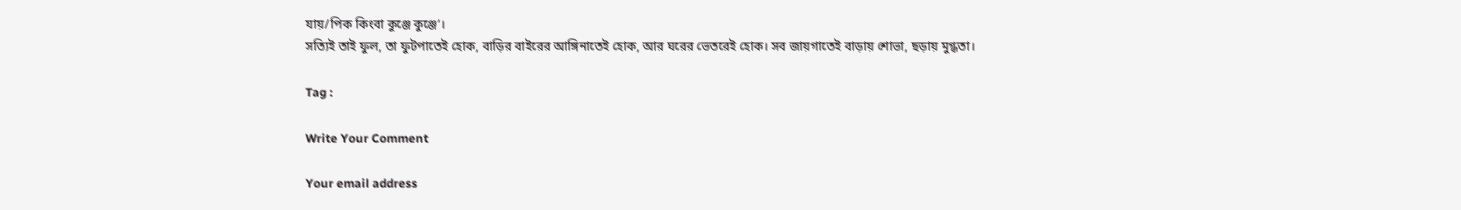যায়/পিক কিংবা কুঞ্জে কুঞ্জে’।
সত্যিই তাই ফুল, তা ফুটপাতেই হোক, বাড়ির বাইরের আঙ্গিনাতেই হোক, আর ঘরের ভেতরেই হোক। সব জায়গাতেই বাড়ায় শোভা, ছড়ায় মুগ্ধতা।

Tag :

Write Your Comment

Your email address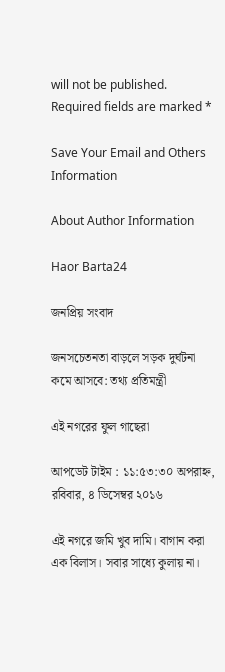will not be published. Required fields are marked *

Save Your Email and Others Information

About Author Information

Haor Barta24

জনপ্রিয় সংবাদ

জনসচেতনতা বাড়লে সড়ক দুর্ঘটনা কমে আসবে: তথ্য প্রতিমন্ত্রী

এই নগরের ফুল গাছেরা

আপডেট টাইম : ১১:৫৩:৩০ অপরাহ্ন, রবিবার, ৪ ডিসেম্বর ২০১৬

এই নগরে জমি খুব দামি। বাগান করা এক বিলাস। সবার সাধ্যে কুলায় না।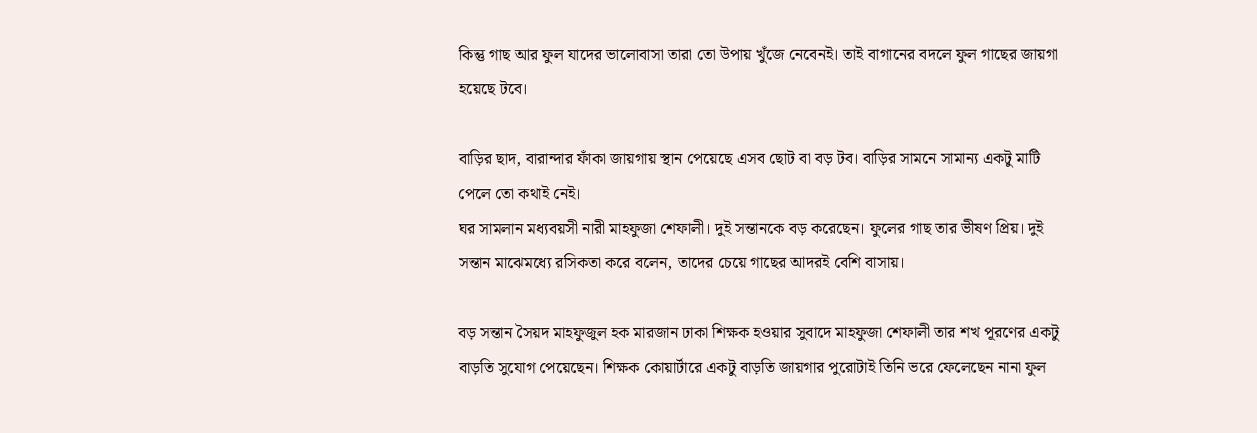কিন্তু গাছ আর ফুল যাদের ভালোবাসা তারা তো উপায় খুঁজে নেবেনই। তাই বাগানের বদলে ফুল গাছের জায়গা হয়েছে টবে।

বাড়ির ছাদ, বারান্দার ফাঁকা জায়গায় স্থান পেয়েছে এসব ছোট বা বড় টব। বাড়ির সামনে সামান্য একটু মাটি পেলে তো কথাই নেই।
ঘর সামলান মধ্যবয়সী নারী মাহফুজা শেফালী। দুই সন্তানকে বড় করেছেন। ফুলের গাছ তার ভীষণ প্রিয়। দুই সন্তান মাঝেমধ্যে রসিকতা করে বলেন, তাদের চেয়ে গাছের আদরই বেশি বাসায়।

বড় সন্তান সৈয়দ মাহফুজুল হক মারজান ঢাকা শিক্ষক হওয়ার সুবাদে মাহফুজা শেফালী তার শখ পূরণের একটু বাড়তি সুযোগ পেয়েছেন। শিক্ষক কোয়ার্টারে একটু বাড়তি জায়গার পুরোটাই তিনি ভরে ফেলেছেন নানা ফুল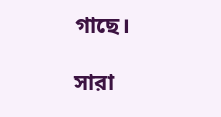গাছে।

সারা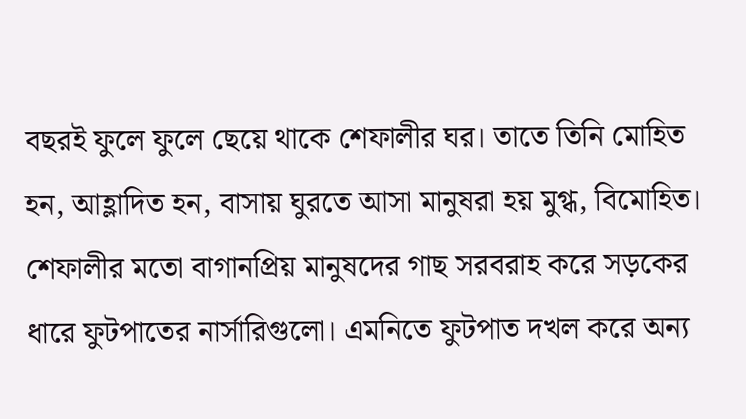বছরই ফুলে ফুলে ছেয়ে থাকে শেফালীর ঘর। তাতে তিনি মোহিত হন, আহ্লাদিত হন, বাসায় ঘুরতে আসা মানুষরা হয় মুগ্ধ, বিমোহিত।
শেফালীর মতো বাগানপ্রিয় মানুষদের গাছ সরবরাহ করে সড়কের ধারে ফুটপাতের নার্সারিগুলো। এমনিতে ফুটপাত দখল করে অন্য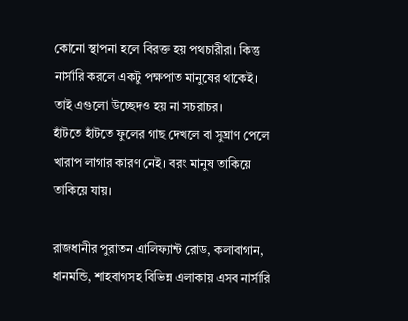কোনো স্থাপনা হলে বিরক্ত হয় পথচারীরা। কিন্তু নার্সারি করলে একটু পক্ষপাত মানুষের থাকেই। তাই এগুলো উচ্ছেদও হয় না সচরাচর।
হাঁটতে হাঁটতে ফুলের গাছ দেখলে বা সুঘ্রাণ পেলে খারাপ লাগার কারণ নেই। বরং মানুষ তাকিয়ে তাকিয়ে যায়।

রাজধানীর পুরাতন এালিফ্যান্ট রোড, কলাবাগান, ধানমন্ডি, শাহবাগসহ বিভিন্ন এলাকায় এসব নার্সারি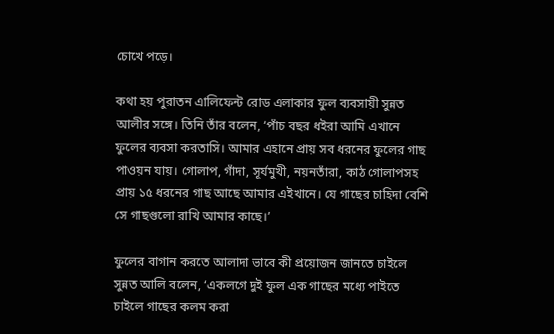চোখে পড়ে।

কথা হয় পুরাতন এালিফেন্ট রোড এলাকার ফুল ব্যবসায়ী সুন্নত আলীর সঙ্গে। তিনি তাঁর বলেন, ‘পাঁচ বছর ধইরা আমি এখানে ফুলের ব্যবসা করতাসি। আমার এহানে প্রায় সব ধরনের ফুলের গাছ পাওয়ন যায়। গোলাপ, গাঁদা, সূর্যমুখী, নয়নতাঁরা, কাঠ গোলাপসহ প্রায় ১৫ ধরনের গাছ আছে আমার এইখানে। যে গাছের চাহিদা বেশি সে গাছগুলো রাখি আমার কাছে।’

ফুলের বাগান করতে আলাদা ভাবে কী প্রয়োজন জানতে চাইলে সুন্নত আলি বলেন, ‘একলগে দুই ফুল এক গাছের মধ্যে পাইতে চাইলে গাছের কলম করা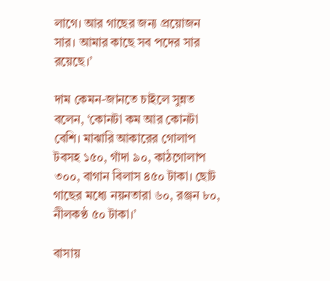লাগে। আর গাছের জন্য প্রয়োজন সার। আমার কাছে সব পদের সার রয়েছে।’

দাম কেমন-জানতে চাইলে সুন্নত বলেন, ‘কোনটা কম আর কোনটা বেশি। মাঝারি আকারের গোলাপ টবসহ ১৫০, গাঁদা ৯০, কাঠগোলাপ ৩০০, বাগান বিলাস ৪৫০ টাকা। ছোট গাছের মধ্যে নয়নতারা ৬০, রঞ্জন ৮০, নীলকণ্ঠ ৫০ টাকা।’

বাসায়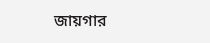জায়গার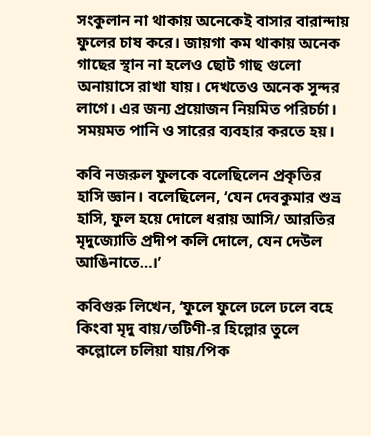সংকুলান না থাকায় অনেকেই বাসার বারান্দায় ফুলের চাষ করে। জায়গা কম থাকায় অনেক গাছের স্থান না হলেও ছোট গাছ গুলো অনায়াসে রাখা যায়। দেখতেও অনেক সুন্দর লাগে। এর জন্য প্রয়োজন নিয়মিত পরিচর্চা। সময়মত পানি ও সারের ব্যবহার করতে হয়।

কবি নজরুল ফুলকে বলেছিলেন প্রকৃতির হাসি জ্ঞান। বলেছিলেন, ‘যেন দেবকুমার শুভ্র হাসি, ফুল হয়ে দোলে ধরায় আসি/ আরতির মৃদুজ্যোতি প্রদীপ কলি দোলে, যেন দেউল আঙিনাতে…।’

কবিগুরু লিখেন, ‘ফুলে ফুলে ঢলে ঢলে বহে কিংবা মৃদু বায়/তটিণী-র হিল্লোর তুলে কল্লোলে চলিয়া যায়/পিক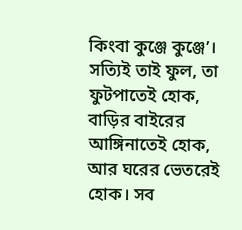কিংবা কুঞ্জে কুঞ্জে’।
সত্যিই তাই ফুল, তা ফুটপাতেই হোক, বাড়ির বাইরের আঙ্গিনাতেই হোক, আর ঘরের ভেতরেই হোক। সব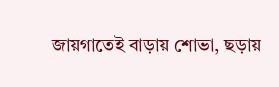জায়গাতেই বাড়ায় শোভা, ছড়ায়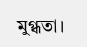মুগ্ধতা।